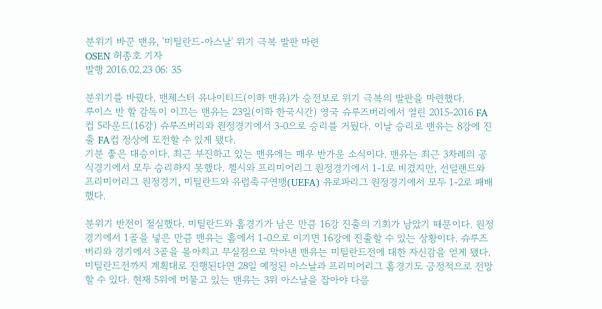분위기 바꾼 맨유, '미틸란드-아스날' 위기 극복 발판 마련
OSEN 허종호 기자
발행 2016.02.23 06: 35

분위기를 바꿨다. 맨체스터 유나이티드(이하 맨유)가 승전보로 위기 극복의 발판을 마련했다.
루이스 반 할 감독이 이끄는 맨유는 23일(이하 한국시간) 영국 슈루즈버리에서 열린 2015-2016 FA컵 5라운드(16강) 슈루즈버리와 원정경기에서 3-0으로 승리를 거뒀다. 이날 승리로 맨유는 8강에 진출 FA컵 정상에 도전할 수 있게 됐다.
기분 좋은 대승이다. 최근 부진하고 있는 맨유에는 매우 반가운 소식이다. 맨유는 최근 3차례의 공식경기에서 모두 승리하지 못했다. 첼시와 프리미어리그 원정경기에서 1-1로 비겼지만, 선덜랜드와 프리미어리그 원정경기, 미틸란드와 유럽축구연맹(UEFA) 유로파리그 원정경기에서 모두 1-2로 패배했다.

분위기 반전이 절실했다. 미틸란드와 홈경기가 남은 만큼 16강 진출의 기회가 남았기 때문이다. 원정경기에서 1골을 넣은 만큼 맨유는 홈에서 1-0으로 이기면 16강에 진출할 수 있는 상황이다. 슈루즈버리와 경기에서 3골을 몰아치고 무실점으로 막아낸 맨유는 미틸란드전에 대한 자신감을 얻게 됐다.
미틸란드전까지 계획대로 진행된다면 28일 예정된 아스날과 프리미어리그 홈경기도 긍정적으로 전망할 수 있다. 현재 5위에 머물고 있는 맨유는 3위 아스날을 잡아야 다음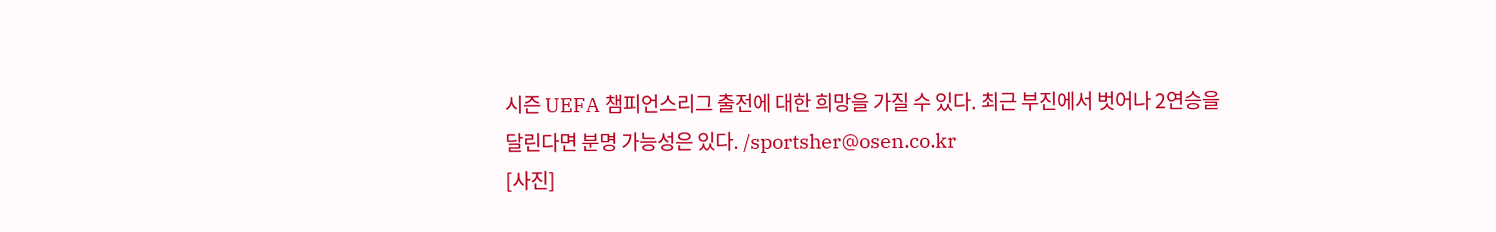시즌 UEFA 챔피언스리그 출전에 대한 희망을 가질 수 있다. 최근 부진에서 벗어나 2연승을 달린다면 분명 가능성은 있다. /sportsher@osen.co.kr
[사진]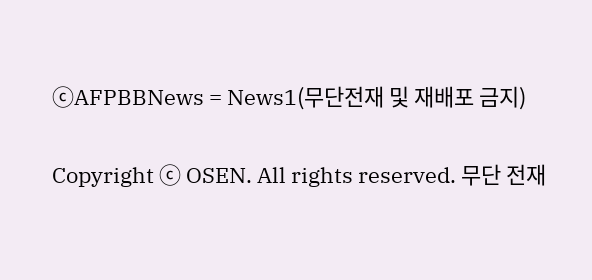ⓒAFPBBNews = News1(무단전재 및 재배포 금지)

Copyright ⓒ OSEN. All rights reserved. 무단 전재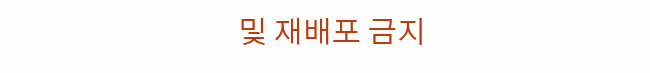및 재배포 금지